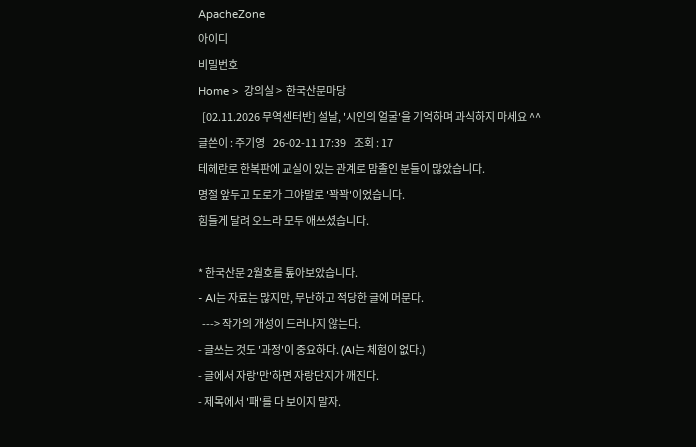ApacheZone
아이디
비밀번호
Home >  강의실 >  한국산문마당
  [02.11.2026 무역센터반] 설날, '시인의 얼굴'을 기억하며 과식하지 마세요 ^^
글쓴이 : 주기영    26-02-11 17:39    조회 : 17
테헤란로 한복판에 교실이 있는 관계로 맘졸인 분들이 많았습니다.
명절 앞두고 도로가 그야말로 '꽉꽉'이었습니다.
힘들게 달려 오느라 모두 애쓰셨습니다.

* 한국산문 2월호를 톺아보았습니다.
- AI는 자료는 많지만, 무난하고 적당한 글에 머문다.
  ---> 작가의 개성이 드러나지 않는다.
- 글쓰는 것도 '과정'이 중요하다. (AI는 체험이 없다.)
- 글에서 자랑'만'하면 자랑단지가 깨진다.
- 제목에서 '패'를 다 보이지 말자.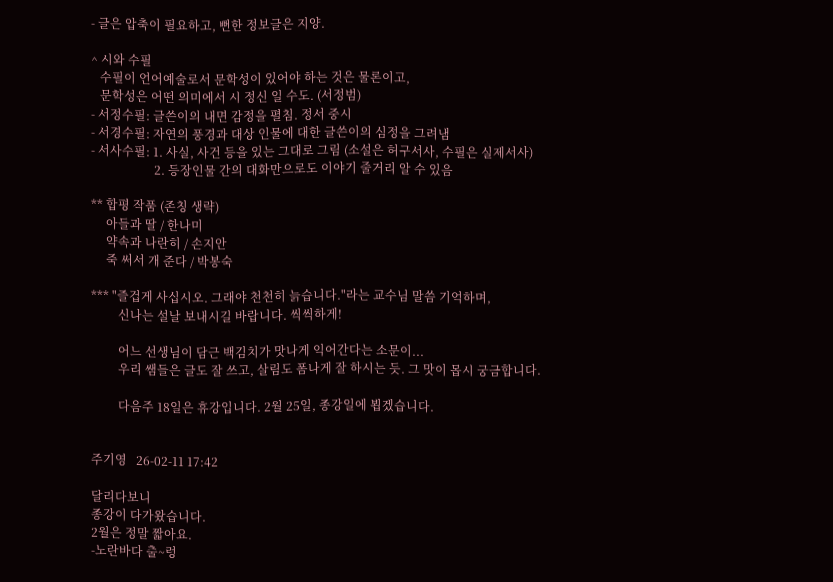- 글은 압축이 필요하고, 뻔한 정보글은 지양.

^ 시와 수필
   수필이 언어예술로서 문학성이 있어야 하는 것은 물론이고,
   문학성은 어떤 의미에서 시 정신 일 수도. (서정범)
- 서정수필: 글쓴이의 내면 감정을 펼침. 정서 중시
- 서경수필: 자연의 풍경과 대상 인물에 대한 글쓴이의 심정을 그려냄
- 서사수필: 1. 사실, 사건 등을 있는 그대로 그림 (소설은 허구서사, 수필은 실제서사)
                     2. 등장인물 간의 대화만으로도 이야기 줄거리 알 수 있음

** 합평 작품 (존칭 생략)
     아들과 딸 / 한나미
     약속과 나란히 / 손지안
     죽 써서 개 준다 / 박봉숙

*** "즐겁게 사십시오. 그래야 천천히 늙습니다."라는 교수님 말씀 기억하며,
         신나는 설날 보내시길 바랍니다. 씩씩하게!

         어느 선생님이 담근 백김치가 맛나게 익어간다는 소문이...
         우리 쌤들은 글도 잘 쓰고, 살림도 폼나게 잘 하시는 듯. 그 맛이 몹시 궁금합니다.

         다음주 18일은 휴강입니다. 2월 25일, 종강일에 뵙겠습니다.


주기영   26-02-11 17:42

달리다보니
종강이 다가왔습니다.
2월은 정말 짧아요.
-노란바다 출~렁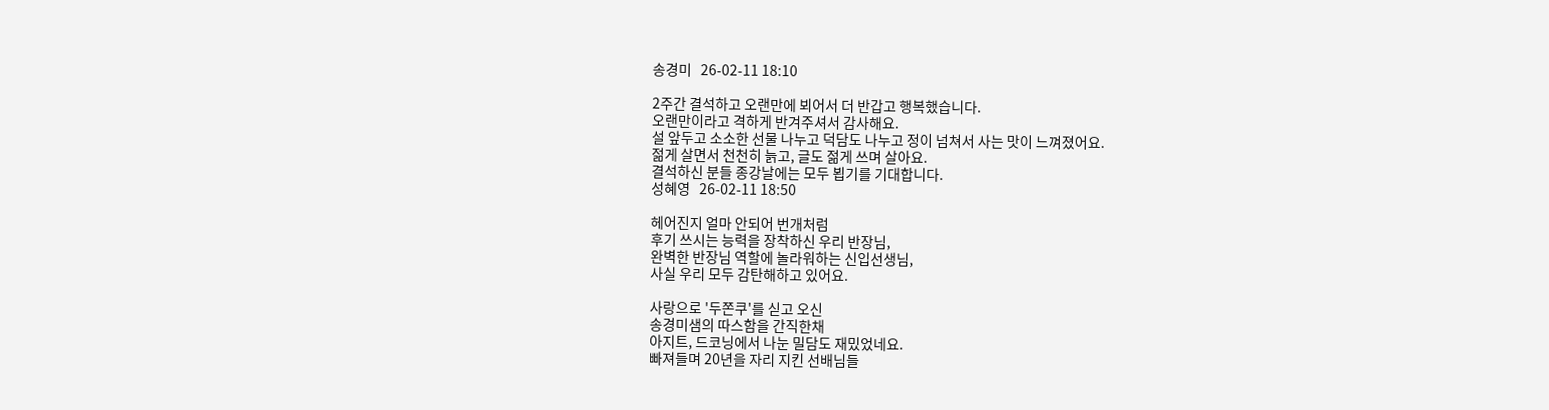송경미   26-02-11 18:10

2주간 결석하고 오랜만에 뵈어서 더 반갑고 행복했습니다.
오랜만이라고 격하게 반겨주셔서 감사해요.
설 앞두고 소소한 선물 나누고 덕담도 나누고 정이 넘쳐서 사는 맛이 느껴졌어요.
젊게 살면서 천천히 늙고, 글도 젊게 쓰며 살아요.
결석하신 분들 종강날에는 모두 뵙기를 기대합니다.
성혜영   26-02-11 18:50

헤어진지 얼마 안되어 번개처럼
후기 쓰시는 능력을 장착하신 우리 반장님,
완벽한 반장님 역할에 놀라워하는 신입선생님,
사실 우리 모두 감탄해하고 있어요.

사랑으로 '두쫀쿠'를 싣고 오신
송경미샘의 따스함을 간직한채
아지트, 드코닝에서 나눈 밀담도 재밌었네요.
빠져들며 20년을 자리 지킨 선배님들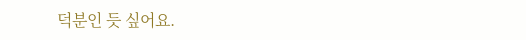덕분인 듯 싶어요.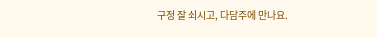구정 잘 쇠시고, 다담주에 만나요.